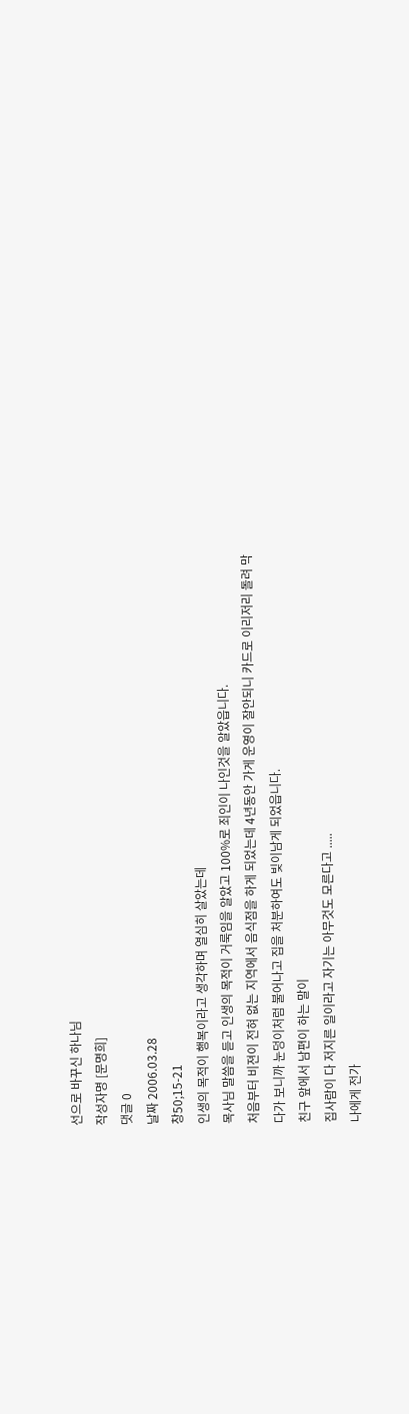선으로 바꾸신 하나님
작성자명 [문명희]
댓글 0
날짜 2006.03.28
창50;15-21
인생의 목적이 행복이라고 생각하며 열심히 살았는데
목사님 말씀을 듣고 인생의 목적이 거룩임을 알았고 100%로 죄인이 나인것을 알았읍니다.
처음부터 비젼이 전혀 없는 지역에서 음식점을 하게 되었는데 4년동안 가게 운영이 잘안되니 카드로 이리저리 돌려 막다가 보니까 눈덩이처럼 불어나고 집을 처분하여도 빚이남게 되었읍니다.
친구 앞에서 남편이 하는 말이
집사람이 다 저지른 일이라고 자기는 아무것도 모른다고 .....
나에게 전가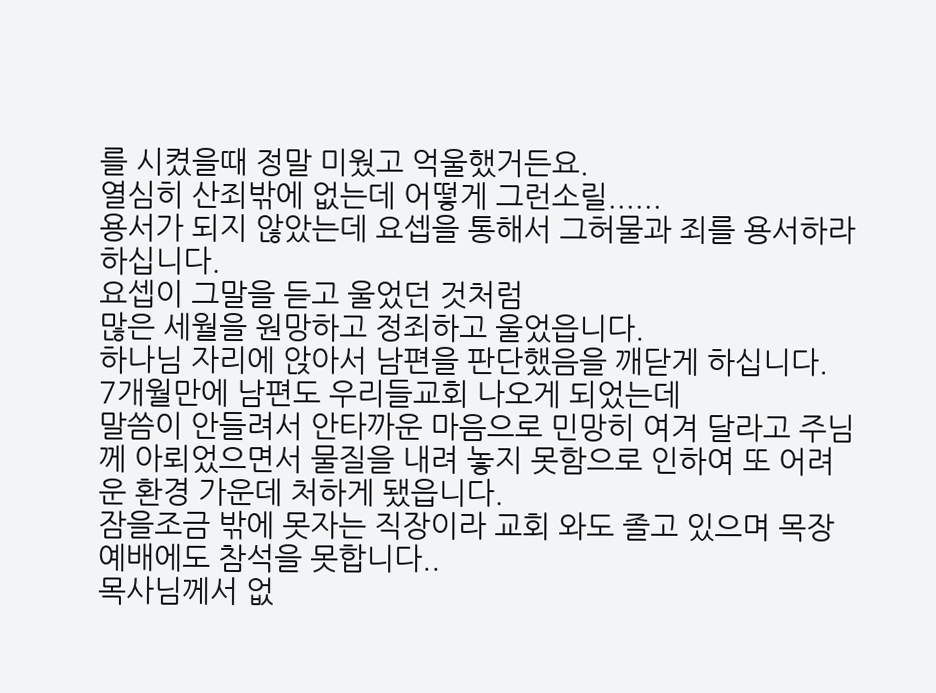를 시켰을때 정말 미웠고 억울했거든요.
열심히 산죄밖에 없는데 어떻게 그런소릴......
용서가 되지 않았는데 요셉을 통해서 그허물과 죄를 용서하라 하십니다.
요셉이 그말을 듣고 울었던 것처럼
많은 세월을 원망하고 정죄하고 울었읍니다.
하나님 자리에 앉아서 남편을 판단했음을 깨닫게 하십니다.
7개월만에 남편도 우리들교회 나오게 되었는데
말씀이 안들려서 안타까운 마음으로 민망히 여겨 달라고 주님께 아뢰었으면서 물질을 내려 놓지 못함으로 인하여 또 어려운 환경 가운데 처하게 됐읍니다.
잠을조금 밖에 못자는 직장이라 교회 와도 졸고 있으며 목장예배에도 참석을 못합니다..
목사님께서 없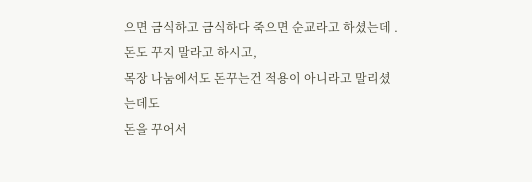으면 금식하고 금식하다 죽으면 순교라고 하셨는데 .
돈도 꾸지 말라고 하시고,
목장 나눔에서도 돈꾸는건 적용이 아니라고 말리셨는데도
돈을 꾸어서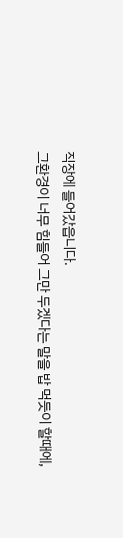직장에 들어갔읍니다.
그환경이 너무 힘들어 그만 두겠다는 말을 밥 먹듯이 할때에,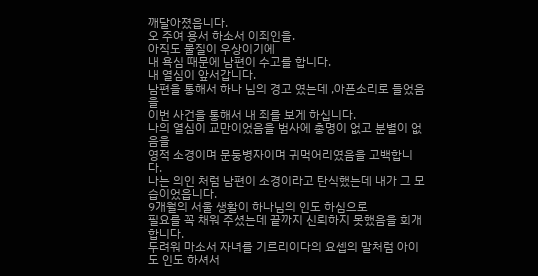깨달아졌읍니다.
오 주여 용서 하소서 이죄인을.
아직도 물질이 우상이기에
내 욕심 때문에 남편이 수고를 합니다.
내 열심이 앞서갑니다.
남편을 통해서 하나 님의 경고 였는데 ,아픈소리로 들었음을
이번 사건을 통해서 내 죄를 보게 하십니다.
나의 열심이 교만이었음을 범사에 총명이 없고 분별이 없음을
영적 소경이며 문둥병자이며 귀먹어리였음을 고백합니다.
나는 의인 처럼 남편이 소경이라고 탄식했는데 내가 그 모습이었읍니다.
9개월의 서울 생활이 하나님의 인도 하심으로
필요를 꼭 채워 주셨는데 끝까지 신뢰하지 못했음을 회개 합니다.
두려워 마소서 자녀를 기르리이다의 요셉의 말처럼 아이도 인도 하셔서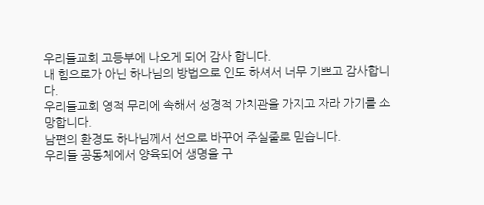우리들교회 고등부에 나오게 되어 감사 합니다.
내 힘으로가 아닌 하나님의 방법으로 인도 하셔서 너무 기쁘고 감사합니다.
우리들교회 영적 무리에 속해서 성경적 가치관을 가지고 자라 가기를 소망합니다.
남편의 환경도 하나님께서 선으로 바꾸어 주실줄로 믿습니다.
우리들 공동체에서 양육되어 생명을 구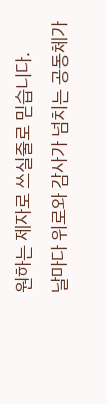원하는 제자로 쓰실줄로 믿습니다.
날마다 위로와 감사가 넘치는 공동체가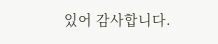있어 감사합니다.